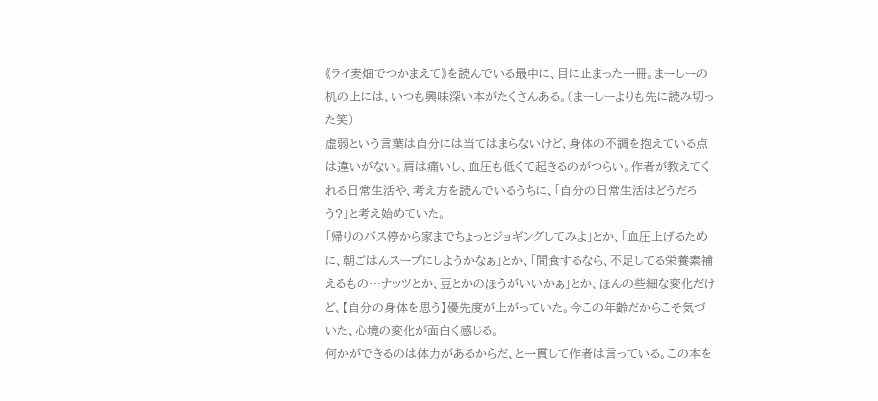《ライ麦畑でつかまえて》を読んでいる最中に、目に止まった一冊。まーしーの机の上には、いつも興味深い本がたくさんある。(まーしーよりも先に読み切った笑)
虚弱という言葉は自分には当てはまらないけど、身体の不調を抱えている点は違いがない。肩は痛いし、血圧も低くて起きるのがつらい。作者が教えてくれる日常生活や、考え方を読んでいるうちに、「自分の日常生活はどうだろう?」と考え始めていた。
「帰りのバス停から家までちょっとジョギングしてみよ」とか、「血圧上げるために、朝ごはんスープにしようかなぁ」とか、「間食するなら、不足してる栄養素補えるもの…ナッツとか、豆とかのほうがいいかぁ」とか、ほんの些細な変化だけど、【自分の身体を思う】優先度が上がっていた。今この年齢だからこそ気づいた、心境の変化が面白く感じる。
何かができるのは体力があるからだ、と一貫して作者は言っている。この本を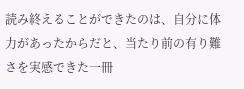読み終えることができたのは、自分に体力があったからだと、当たり前の有り難さを実感できた一冊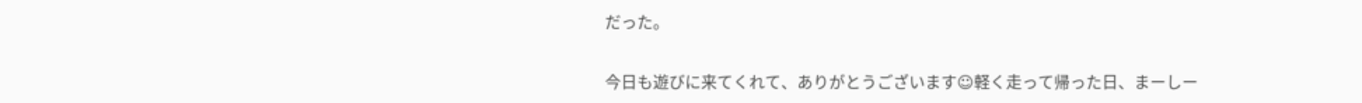だった。

今日も遊びに来てくれて、ありがとうございます☺軽く走って帰った日、まーしー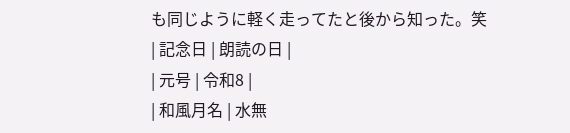も同じように軽く走ってたと後から知った。笑
| 記念日 | 朗読の日 |
| 元号 | 令和8 |
| 和風月名 | 水無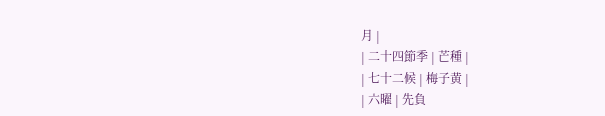月 |
| 二十四節季 | 芒種 |
| 七十二候 | 梅子黄 |
| 六曜 | 先負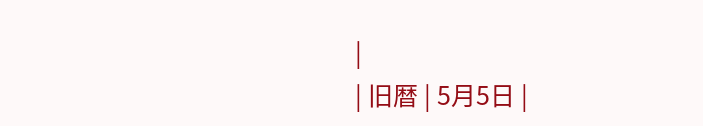|
| 旧暦 | 5月5日 |